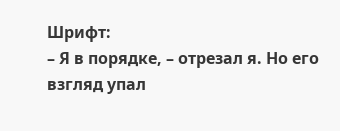Шрифт:
– Я в порядке, – отрезал я. Но его взгляд упал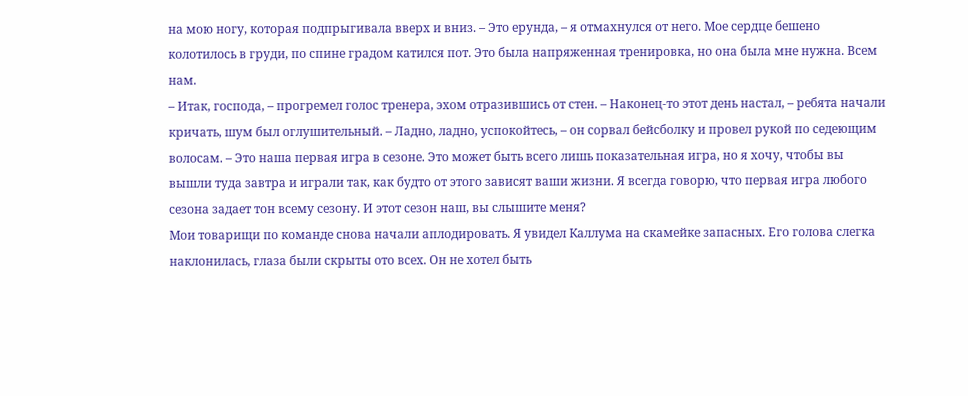на мою ногу, которая подпрыгивала вверх и вниз. – Это ерунда, – я отмахнулся от него. Мое сердце бешено колотилось в груди, по спине градом катился пот. Это была напряженная тренировка, но она была мне нужна. Всем нам.
– Итак, господа, – прогремел голос тренера, эхом отразившись от стен. – Наконец-то этот день настал, – ребята начали кричать, шум был оглушительный. – Ладно, ладно, успокойтесь, – он сорвал бейсболку и провел рукой по седеющим волосам. – Это наша первая игра в сезоне. Это может быть всего лишь показательная игра, но я хочу, чтобы вы вышли туда завтра и играли так, как будто от этого зависят ваши жизни. Я всегда говорю, что первая игра любого сезона задает тон всему сезону. И этот сезон наш, вы слышите меня?
Мои товарищи по команде снова начали аплодировать. Я увидел Каллума на скамейке запасных. Его голова слегка наклонилась, глаза были скрыты ото всех. Он не хотел быть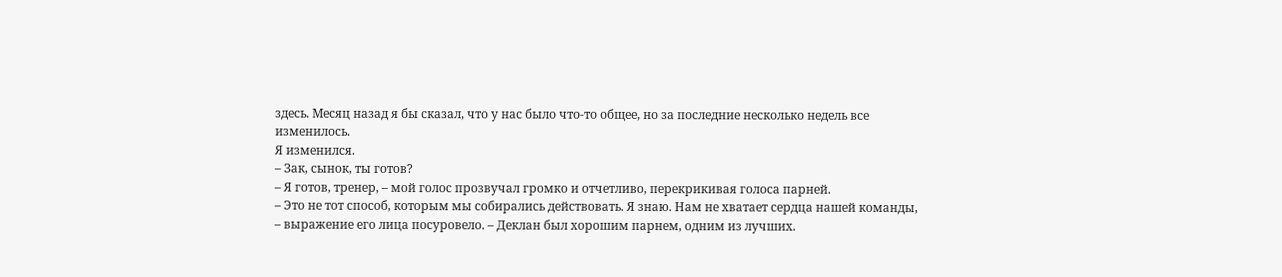здесь. Месяц назад я бы сказал, что у нас было что-то общее, но за последние несколько недель все изменилось.
Я изменился.
– Зак, сынок, ты готов?
– Я готов, тренер, – мой голос прозвучал громко и отчетливо, перекрикивая голоса парней.
– Это не тот способ, которым мы собирались действовать. Я знаю. Нам не хватает сердца нашей команды, – выражение его лица посуровело. – Деклан был хорошим парнем, одним из лучших.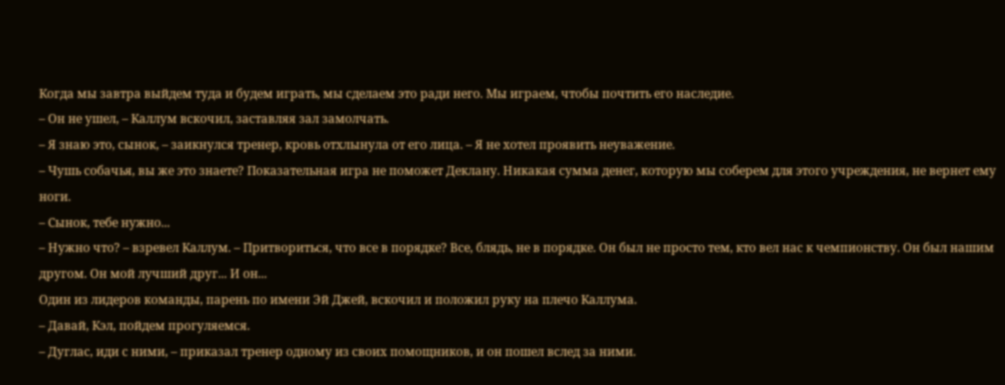Когда мы завтра выйдем туда и будем играть, мы сделаем это ради него. Мы играем, чтобы почтить его наследие.
– Он не ушел, – Каллум вскочил, заставляя зал замолчать.
– Я знаю это, сынок, – заикнулся тренер, кровь отхлынула от его лица. – Я не хотел проявить неуважение.
– Чушь собачья, вы же это знаете? Показательная игра не поможет Деклану. Никакая сумма денег, которую мы соберем для этого учреждения, не вернет ему ноги.
– Сынок, тебе нужно...
– Нужно что? – взревел Каллум. – Притвориться, что все в порядке? Все, блядь, не в порядке. Он был не просто тем, кто вел нас к чемпионству. Он был нашим другом. Он мой лучший друг... И он...
Один из лидеров команды, парень по имени Эй Джей, вскочил и положил руку на плечо Каллума.
– Давай, Кэл, пойдем прогуляемся.
– Дуглас, иди с ними, – приказал тренер одному из своих помощников, и он пошел вслед за ними.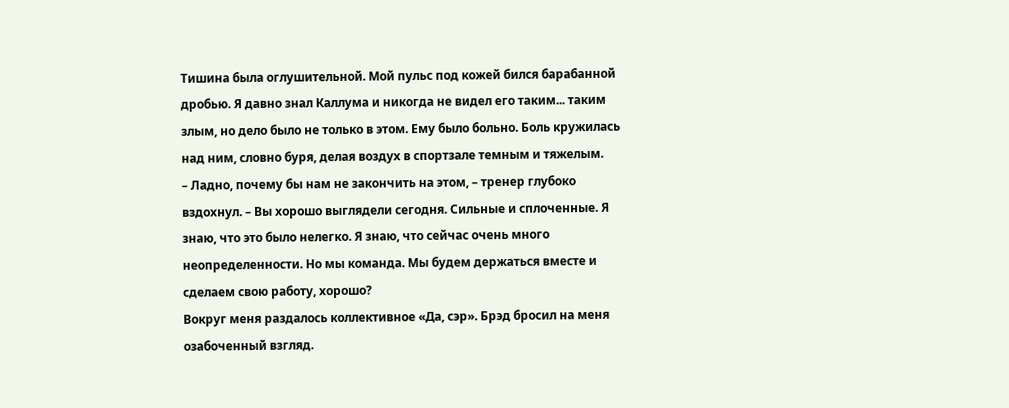Тишина была оглушительной. Мой пульс под кожей бился барабанной дробью. Я давно знал Каллума и никогда не видел его таким... таким злым, но дело было не только в этом. Ему было больно. Боль кружилась над ним, словно буря, делая воздух в спортзале темным и тяжелым.
– Ладно, почему бы нам не закончить на этом, – тренер глубоко вздохнул. – Вы хорошо выглядели сегодня. Сильные и сплоченные. Я знаю, что это было нелегко. Я знаю, что сейчас очень много неопределенности. Но мы команда. Мы будем держаться вместе и сделаем свою работу, хорошо?
Вокруг меня раздалось коллективное «Да, сэр». Брэд бросил на меня озабоченный взгляд.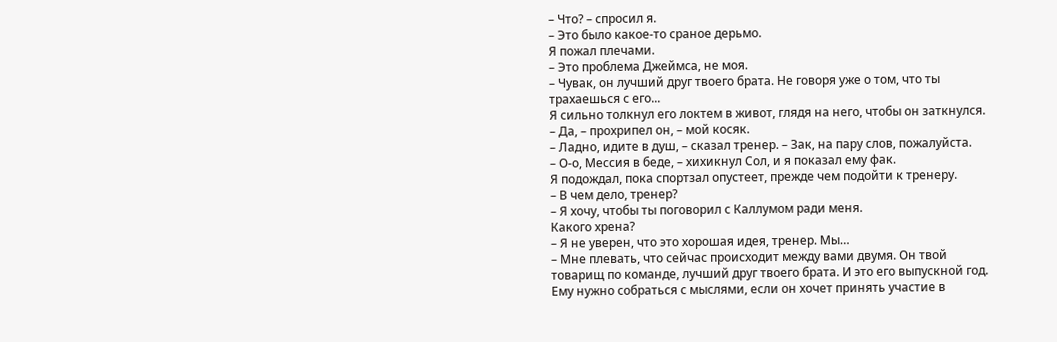– Что? – спросил я.
– Это было какое-то сраное дерьмо.
Я пожал плечами.
– Это проблема Джеймса, не моя.
– Чувак, он лучший друг твоего брата. Не говоря уже о том, что ты трахаешься с его...
Я сильно толкнул его локтем в живот, глядя на него, чтобы он заткнулся.
– Да, – прохрипел он, – мой косяк.
– Ладно, идите в душ, – сказал тренер. – Зак, на пару слов, пожалуйста.
– О-о, Мессия в беде, – хихикнул Сол, и я показал ему фак.
Я подождал, пока спортзал опустеет, прежде чем подойти к тренеру.
– В чем дело, тренер?
– Я хочу, чтобы ты поговорил с Каллумом ради меня.
Какого хрена?
– Я не уверен, что это хорошая идея, тренер. Мы…
– Мне плевать, что сейчас происходит между вами двумя. Он твой товарищ по команде, лучший друг твоего брата. И это его выпускной год. Ему нужно собраться с мыслями, если он хочет принять участие в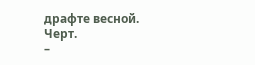драфте весной.
Черт.
–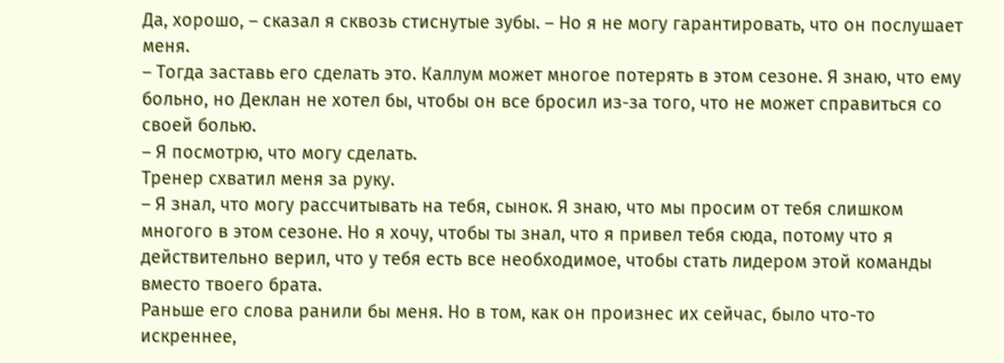Да, хорошо, – сказал я сквозь стиснутые зубы. – Но я не могу гарантировать, что он послушает меня.
– Тогда заставь его сделать это. Каллум может многое потерять в этом сезоне. Я знаю, что ему больно, но Деклан не хотел бы, чтобы он все бросил из-за того, что не может справиться со своей болью.
– Я посмотрю, что могу сделать.
Тренер схватил меня за руку.
– Я знал, что могу рассчитывать на тебя, сынок. Я знаю, что мы просим от тебя слишком многого в этом сезоне. Но я хочу, чтобы ты знал, что я привел тебя сюда, потому что я действительно верил, что у тебя есть все необходимое, чтобы стать лидером этой команды вместо твоего брата.
Раньше его слова ранили бы меня. Но в том, как он произнес их сейчас, было что-то искреннее,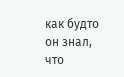как будто он знал, что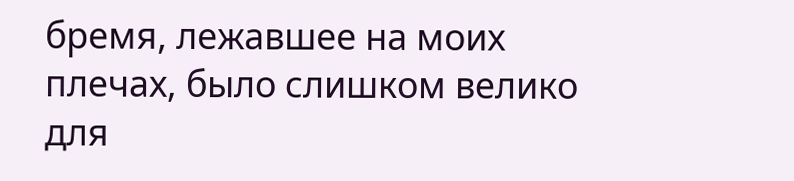бремя, лежавшее на моих плечах, было слишком велико для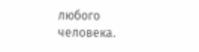любого человека.